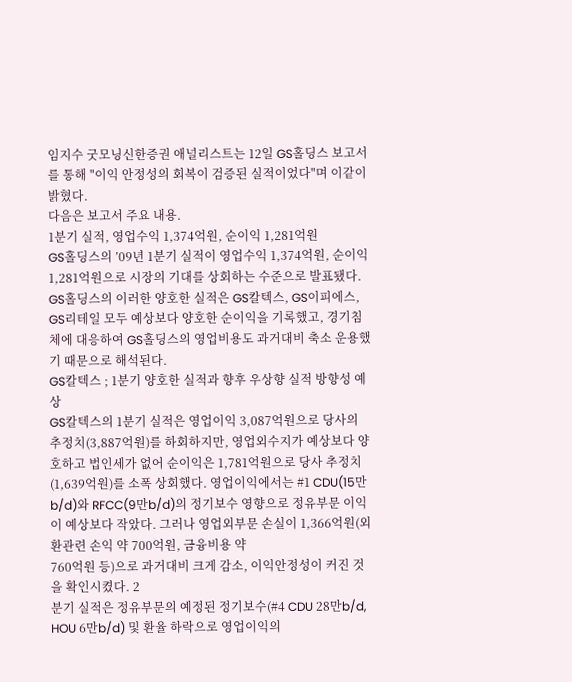임지수 굿모닝신한증권 애널리스트는 12일 GS홀딩스 보고서를 통해 "이익 안정성의 회복이 검증된 실적이었다"며 이같이 밝혔다.
다음은 보고서 주요 내용.
1분기 실적, 영업수익 1,374억원, 순이익 1,281억원
GS홀딩스의 ’09년 1분기 실적이 영업수익 1,374억원, 순이익 1,281억원으로 시장의 기대를 상회하는 수준으로 발표됐다. GS홀딩스의 이러한 양호한 실적은 GS칼텍스, GS이피에스, GS리테일 모두 예상보다 양호한 순이익을 기록했고, 경기침체에 대응하여 GS홀딩스의 영업비용도 과거대비 축소 운용했기 때문으로 해석된다.
GS칼텍스 ; 1분기 양호한 실적과 향후 우상향 실적 방향성 예상
GS칼텍스의 1분기 실적은 영업이익 3,087억원으로 당사의 추정치(3,887억원)를 하회하지만, 영업외수지가 예상보다 양호하고 법인세가 없어 순이익은 1,781억원으로 당사 추정치(1,639억원)를 소폭 상회했다. 영업이익에서는 #1 CDU(15만b/d)와 RFCC(9만b/d)의 정기보수 영향으로 정유부문 이익이 예상보다 작았다. 그러나 영업외부문 손실이 1,366억원(외환관련 손익 약 700억원, 금융비용 약
760억원 등)으로 과거대비 크게 감소, 이익안정성이 커진 것을 확인시켰다. 2
분기 실적은 정유부문의 예정된 정기보수(#4 CDU 28만b/d, HOU 6만b/d) 및 환율 하락으로 영업이익의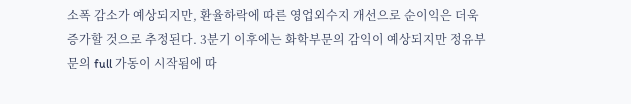소폭 감소가 예상되지만, 환율하락에 따른 영업외수지 개선으로 순이익은 더욱 증가할 것으로 추정된다. 3분기 이후에는 화학부문의 감익이 예상되지만 정유부문의 full 가동이 시작됨에 따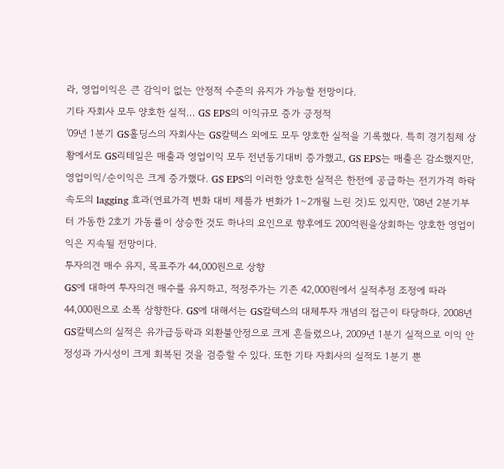라, 영업이익은 큰 감익이 없는 안정적 수준의 유지가 가능할 전망이다.
기타 자회사 모두 양호한 실적… GS EPS의 이익규모 증가 긍정적
’09년 1분기 GS홀딩스의 자회사는 GS칼텍스 외에도 모두 양호한 실적을 기록했다. 특히 경기침체 상황에서도 GS리테일은 매출과 영업이익 모두 전년동기대비 증가했고, GS EPS는 매출은 감소했지만, 영업이익/순이익은 크게 증가했다. GS EPS의 이러한 양호한 실적은 한전에 공급하는 전기가격 하락속도의 lagging 효과(연료가격 변화 대비 제품가 변화가 1∼2개월 느린 것)도 있지만, ’08년 2분기부터 가동한 2호기 가동률이 상승한 것도 하나의 요인으로 향후에도 200억원을상회하는 양호한 영업이익은 지속될 전망이다.
투자의견 매수 유지, 목표주가 44,000원으로 상향
GS에 대하여 투자의견 매수를 유지하고, 적정주가는 기존 42,000원에서 실적추정 조정에 따라 44,000원으로 소폭 상향한다. GS에 대해서는 GS칼텍스의 대체투자 개념의 접근이 타당하다. 2008년 GS칼텍스의 실적은 유가급등락과 외환불안정으로 크게 흔들렸으나, 2009년 1분기 실적으로 이익 안정성과 가시성이 크게 회복된 것을 검증할 수 있다. 또한 기타 자회사의 실적도 1분기 뿐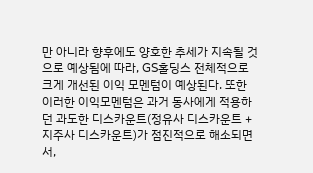만 아니라 향후에도 양호한 추세가 지속될 것으로 예상됨에 따라, GS홀딩스 전체적으로 크게 개선된 이익 모멘텀이 예상된다. 또한 이러한 이익모멘텀은 과거 동사에게 적용하던 과도한 디스카운트(정유사 디스카운트 + 지주사 디스카운트)가 점진적으로 해소되면서,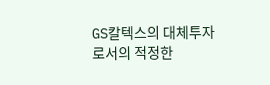GS칼텍스의 대체투자로서의 적정한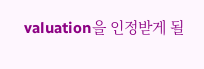valuation을 인정받게 될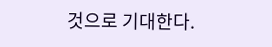것으로 기대한다.